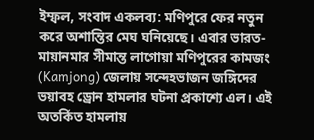ইম্ফল, সংবাদ একলব্য: মণিপুরে ফের নতুন করে অশান্তির মেঘ ঘনিয়েছে। এবার ভারত-মায়ানমার সীমান্ত লাগোয়া মণিপুরের কামজং (Kamjong) জেলায় সন্দেহভাজন জঙ্গিদের ভয়াবহ ড্রোন হামলার ঘটনা প্রকাশ্যে এল। এই অতর্কিত হামলায়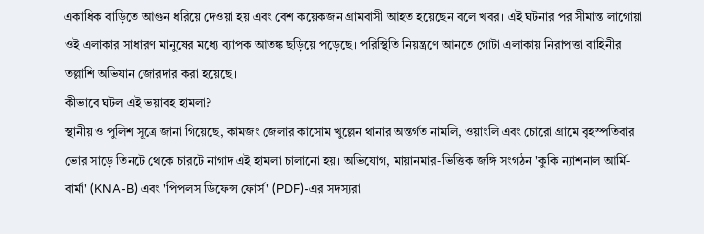একাধিক বাড়িতে আগুন ধরিয়ে দেওয়া হয় এবং বেশ কয়েকজন গ্রামবাসী আহত হয়েছেন বলে খবর। এই ঘটনার পর সীমান্ত লাগোয়া ওই এলাকার সাধারণ মানুষের মধ্যে ব্যাপক আতঙ্ক ছড়িয়ে পড়েছে। পরিস্থিতি নিয়ন্ত্রণে আনতে গোটা এলাকায় নিরাপত্তা বাহিনীর তল্লাশি অভিযান জোরদার করা হয়েছে।
কীভাবে ঘটল এই ভয়াবহ হামলা?
স্থানীয় ও পুলিশ সূত্রে জানা গিয়েছে, কামজং জেলার কাসোম খুল্লেন থানার অন্তর্গত নামলি, ওয়াংলি এবং চোরো গ্রামে বৃহস্পতিবার ভোর সাড়ে তিনটে থেকে চারটে নাগাদ এই হামলা চালানো হয়। অভিযোগ, মায়ানমার-ভিত্তিক জঙ্গি সংগঠন 'কুকি ন্যাশনাল আর্মি-বার্মা' (KNA-B) এবং 'পিপলস ডিফেন্স ফোর্স' (PDF)-এর সদস্যরা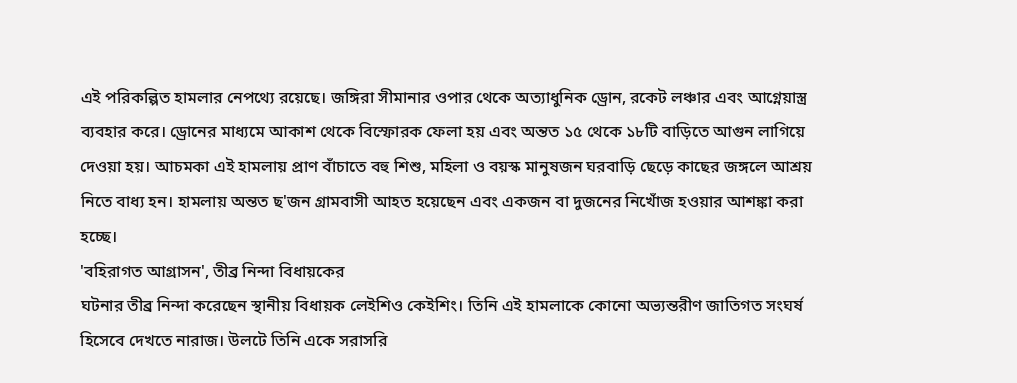এই পরিকল্পিত হামলার নেপথ্যে রয়েছে। জঙ্গিরা সীমানার ওপার থেকে অত্যাধুনিক ড্রোন, রকেট লঞ্চার এবং আগ্নেয়াস্ত্র ব্যবহার করে। ড্রোনের মাধ্যমে আকাশ থেকে বিস্ফোরক ফেলা হয় এবং অন্তত ১৫ থেকে ১৮টি বাড়িতে আগুন লাগিয়ে দেওয়া হয়। আচমকা এই হামলায় প্রাণ বাঁচাতে বহু শিশু, মহিলা ও বয়স্ক মানুষজন ঘরবাড়ি ছেড়ে কাছের জঙ্গলে আশ্রয় নিতে বাধ্য হন। হামলায় অন্তত ছ'জন গ্রামবাসী আহত হয়েছেন এবং একজন বা দুজনের নিখোঁজ হওয়ার আশঙ্কা করা হচ্ছে।
'বহিরাগত আগ্রাসন', তীব্র নিন্দা বিধায়কের
ঘটনার তীব্র নিন্দা করেছেন স্থানীয় বিধায়ক লেইশিও কেইশিং। তিনি এই হামলাকে কোনো অভ্যন্তরীণ জাতিগত সংঘর্ষ হিসেবে দেখতে নারাজ। উলটে তিনি একে সরাসরি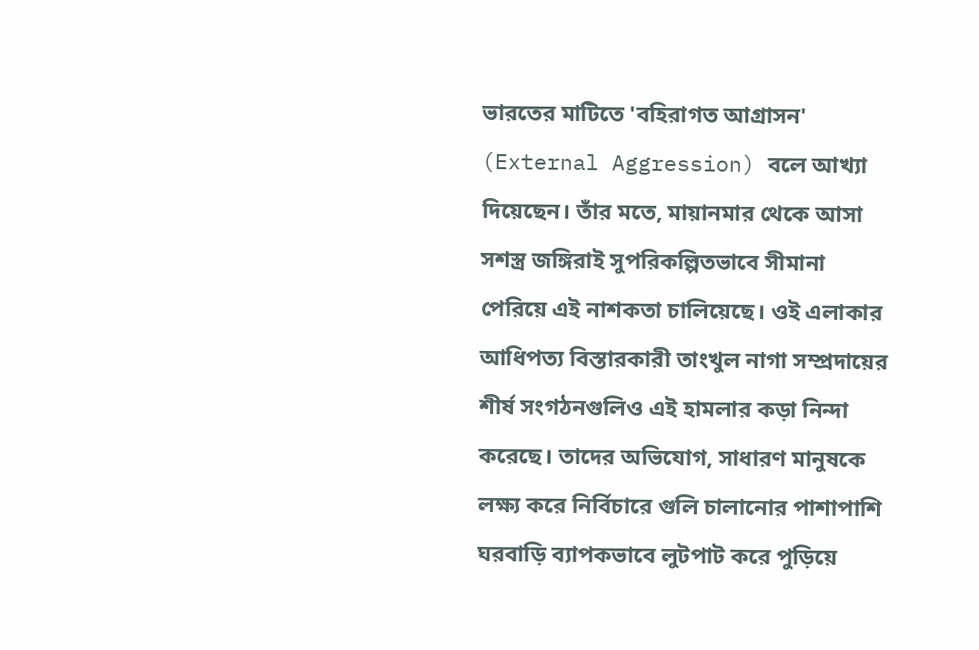ভারতের মাটিতে 'বহিরাগত আগ্রাসন' (External Aggression) বলে আখ্যা দিয়েছেন। তাঁর মতে, মায়ানমার থেকে আসা সশস্ত্র জঙ্গিরাই সুপরিকল্পিতভাবে সীমানা পেরিয়ে এই নাশকতা চালিয়েছে। ওই এলাকার আধিপত্য বিস্তারকারী তাংখুল নাগা সম্প্রদায়ের শীর্ষ সংগঠনগুলিও এই হামলার কড়া নিন্দা করেছে। তাদের অভিযোগ, সাধারণ মানুষকে লক্ষ্য করে নির্বিচারে গুলি চালানোর পাশাপাশি ঘরবাড়ি ব্যাপকভাবে লুটপাট করে পুড়িয়ে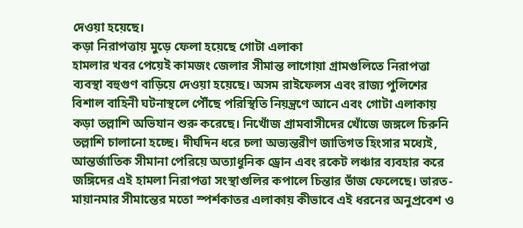দেওয়া হয়েছে।
কড়া নিরাপত্তায় মুড়ে ফেলা হয়েছে গোটা এলাকা
হামলার খবর পেয়েই কামজং জেলার সীমান্ত লাগোয়া গ্রামগুলিতে নিরাপত্তা ব্যবস্থা বহুগুণ বাড়িয়ে দেওয়া হয়েছে। অসম রাইফেলস এবং রাজ্য পুলিশের বিশাল বাহিনী ঘটনাস্থলে পৌঁছে পরিস্থিতি নিয়ন্ত্রণে আনে এবং গোটা এলাকায় কড়া তল্লাশি অভিযান শুরু করেছে। নিখোঁজ গ্রামবাসীদের খোঁজে জঙ্গলে চিরুনি তল্লাশি চালানো হচ্ছে। দীর্ঘদিন ধরে চলা অভ্যন্তরীণ জাতিগত হিংসার মধ্যেই, আন্তর্জাতিক সীমানা পেরিয়ে অত্যাধুনিক ড্রোন এবং রকেট লঞ্চার ব্যবহার করে জঙ্গিদের এই হামলা নিরাপত্তা সংস্থাগুলির কপালে চিন্তার ভাঁজ ফেলেছে। ভারত-মায়ানমার সীমান্তের মতো স্পর্শকাতর এলাকায় কীভাবে এই ধরনের অনুপ্রবেশ ও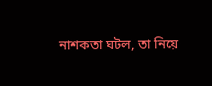নাশকতা ঘটল, তা নিয়ে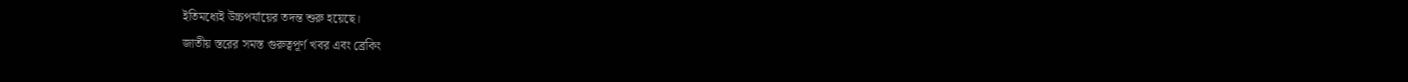ইতিমধ্যেই উচ্চপর্যায়ের তদন্ত শুরু হয়েছে।
জাতীয় স্তরের সমস্ত গুরুত্বপূর্ণ খবর এবং ব্রেকিং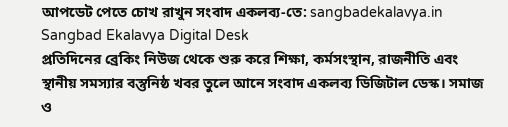আপডেট পেতে চোখ রাখুন সংবাদ একলব্য-তে: sangbadekalavya.in
Sangbad Ekalavya Digital Desk
প্রতিদিনের ব্রেকিং নিউজ থেকে শুরু করে শিক্ষা, কর্মসংস্থান, রাজনীতি এবং স্থানীয় সমস্যার বস্তুনিষ্ঠ খবর তুলে আনে সংবাদ একলব্য ডিজিটাল ডেস্ক। সমাজ ও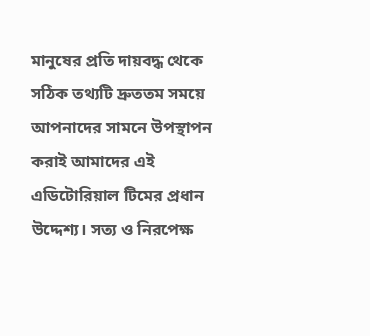মানুষের প্রতি দায়বদ্ধ থেকে সঠিক তথ্যটি দ্রুততম সময়ে আপনাদের সামনে উপস্থাপন করাই আমাদের এই এডিটোরিয়াল টিমের প্রধান উদ্দেশ্য। সত্য ও নিরপেক্ষ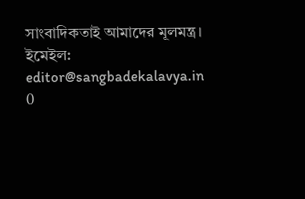সাংবাদিকতাই আমাদের মূলমন্ত্র।
ইমেইল: editor@sangbadekalavya.in
0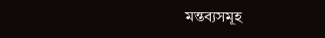মন্তব্যসমূহ